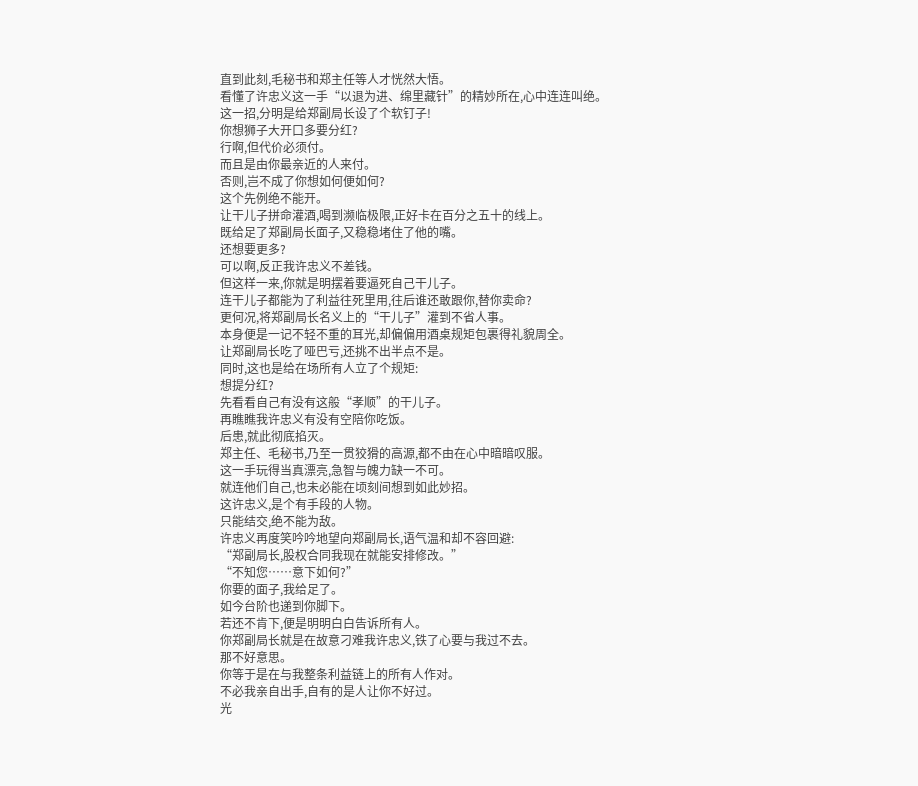直到此刻,毛秘书和郑主任等人才恍然大悟。
看懂了许忠义这一手“以退为进、绵里藏针”的精妙所在,心中连连叫绝。
这一招,分明是给郑副局长设了个软钉子!
你想狮子大开口多要分红?
行啊,但代价必须付。
而且是由你最亲近的人来付。
否则,岂不成了你想如何便如何?
这个先例绝不能开。
让干儿子拼命灌酒,喝到濒临极限,正好卡在百分之五十的线上。
既给足了郑副局长面子,又稳稳堵住了他的嘴。
还想要更多?
可以啊,反正我许忠义不差钱。
但这样一来,你就是明摆着要逼死自己干儿子。
连干儿子都能为了利益往死里用,往后谁还敢跟你,替你卖命?
更何况,将郑副局长名义上的“干儿子”灌到不省人事。
本身便是一记不轻不重的耳光,却偏偏用酒桌规矩包裹得礼貌周全。
让郑副局长吃了哑巴亏,还挑不出半点不是。
同时,这也是给在场所有人立了个规矩:
想提分红?
先看看自己有没有这般“孝顺”的干儿子。
再瞧瞧我许忠义有没有空陪你吃饭。
后患,就此彻底掐灭。
郑主任、毛秘书,乃至一贯狡猾的高源,都不由在心中暗暗叹服。
这一手玩得当真漂亮,急智与魄力缺一不可。
就连他们自己,也未必能在顷刻间想到如此妙招。
这许忠义,是个有手段的人物。
只能结交,绝不能为敌。
许忠义再度笑吟吟地望向郑副局长,语气温和却不容回避:
“郑副局长,股权合同我现在就能安排修改。”
“不知您……意下如何?”
你要的面子,我给足了。
如今台阶也递到你脚下。
若还不肯下,便是明明白白告诉所有人。
你郑副局长就是在故意刁难我许忠义,铁了心要与我过不去。
那不好意思。
你等于是在与我整条利益链上的所有人作对。
不必我亲自出手,自有的是人让你不好过。
光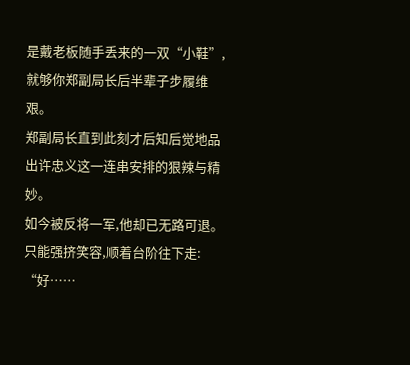是戴老板随手丢来的一双“小鞋”,就够你郑副局长后半辈子步履维艰。
郑副局长直到此刻才后知后觉地品出许忠义这一连串安排的狠辣与精妙。
如今被反将一军,他却已无路可退。
只能强挤笑容,顺着台阶往下走:
“好……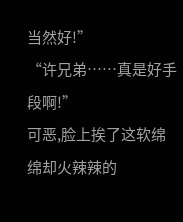当然好!”
“许兄弟……真是好手段啊!”
可恶,脸上挨了这软绵绵却火辣辣的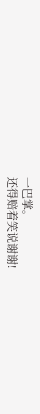一巴掌。
还得赔着笑说谢谢!